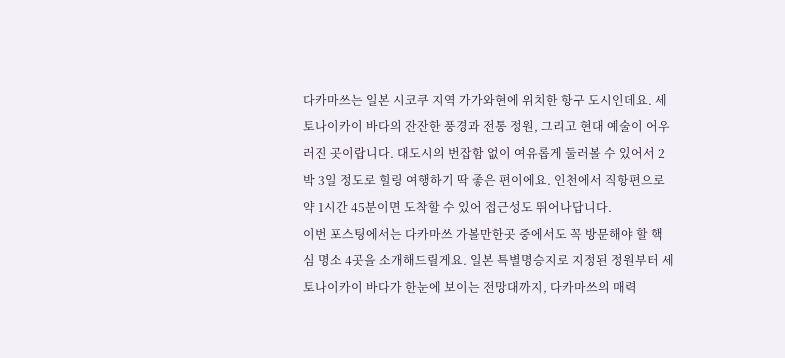다카마쓰는 일본 시코쿠 지역 가가와현에 위치한 항구 도시인데요. 세토나이카이 바다의 잔잔한 풍경과 전통 정원, 그리고 현대 예술이 어우러진 곳이랍니다. 대도시의 번잡함 없이 여유롭게 둘러볼 수 있어서 2박 3일 정도로 힐링 여행하기 딱 좋은 편이에요. 인천에서 직항편으로 약 1시간 45분이면 도착할 수 있어 접근성도 뛰어나답니다.
이번 포스팅에서는 다카마쓰 가볼만한곳 중에서도 꼭 방문해야 할 핵심 명소 4곳을 소개해드릴게요. 일본 특별명승지로 지정된 정원부터 세토나이카이 바다가 한눈에 보이는 전망대까지, 다카마쓰의 매력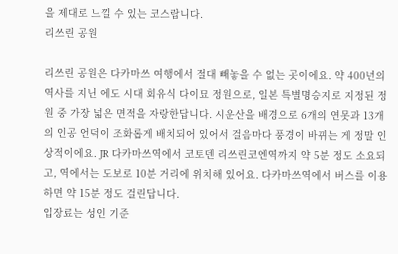을 제대로 느낄 수 있는 코스랍니다.
리쓰린 공원

리쓰린 공원은 다카마쓰 여행에서 절대 빼놓을 수 없는 곳이에요. 약 400년의 역사를 지닌 에도 시대 회유식 다이묘 정원으로, 일본 특별명승지로 지정된 정원 중 가장 넓은 면적을 자랑한답니다. 시운산을 배경으로 6개의 연못과 13개의 인공 언덕이 조화롭게 배치되어 있어서 걸음마다 풍경이 바뀌는 게 정말 인상적이에요. JR 다카마쓰역에서 코토덴 리쓰린코엔역까지 약 5분 정도 소요되고, 역에서는 도보로 10분 거리에 위치해 있어요. 다카마쓰역에서 버스를 이용하면 약 15분 정도 걸린답니다.
입장료는 성인 기준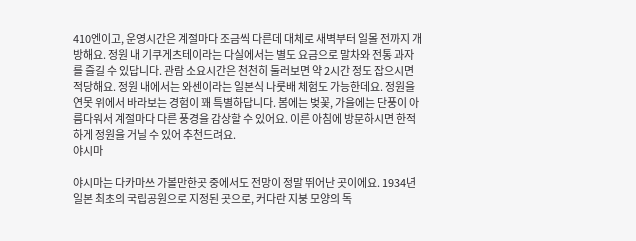410엔이고, 운영시간은 계절마다 조금씩 다른데 대체로 새벽부터 일몰 전까지 개방해요. 정원 내 기쿠게츠테이라는 다실에서는 별도 요금으로 말차와 전통 과자를 즐길 수 있답니다. 관람 소요시간은 천천히 둘러보면 약 2시간 정도 잡으시면 적당해요. 정원 내에서는 와센이라는 일본식 나룻배 체험도 가능한데요. 정원을 연못 위에서 바라보는 경험이 꽤 특별하답니다. 봄에는 벚꽃, 가을에는 단풍이 아름다워서 계절마다 다른 풍경을 감상할 수 있어요. 이른 아침에 방문하시면 한적하게 정원을 거닐 수 있어 추천드려요.
야시마

야시마는 다카마쓰 가볼만한곳 중에서도 전망이 정말 뛰어난 곳이에요. 1934년 일본 최초의 국립공원으로 지정된 곳으로, 커다란 지붕 모양의 독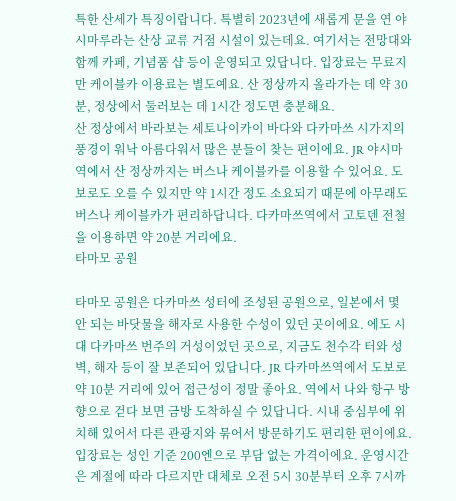특한 산세가 특징이랍니다. 특별히 2023년에 새롭게 문을 연 야시마루라는 산상 교류 거점 시설이 있는데요. 여기서는 전망대와 함께 카페, 기념품 샵 등이 운영되고 있답니다. 입장료는 무료지만 케이블카 이용료는 별도예요. 산 정상까지 올라가는 데 약 30분, 정상에서 둘러보는 데 1시간 정도면 충분해요.
산 정상에서 바라보는 세토나이카이 바다와 다카마쓰 시가지의 풍경이 워낙 아름다워서 많은 분들이 찾는 편이에요. JR 야시마역에서 산 정상까지는 버스나 케이블카를 이용할 수 있어요. 도보로도 오를 수 있지만 약 1시간 정도 소요되기 때문에 아무래도 버스나 케이블카가 편리하답니다. 다카마쓰역에서 고토덴 전철을 이용하면 약 20분 거리에요.
타마모 공원

타마모 공원은 다카마쓰 성터에 조성된 공원으로, 일본에서 몇 안 되는 바닷물을 해자로 사용한 수성이 있던 곳이에요. 에도 시대 다카마쓰 번주의 거성이었던 곳으로, 지금도 천수각 터와 성벽, 해자 등이 잘 보존되어 있답니다. JR 다카마쓰역에서 도보로 약 10분 거리에 있어 접근성이 정말 좋아요. 역에서 나와 항구 방향으로 걷다 보면 금방 도착하실 수 있답니다. 시내 중심부에 위치해 있어서 다른 관광지와 묶어서 방문하기도 편리한 편이에요.
입장료는 성인 기준 200엔으로 부담 없는 가격이에요. 운영시간은 계절에 따라 다르지만 대체로 오전 5시 30분부터 오후 7시까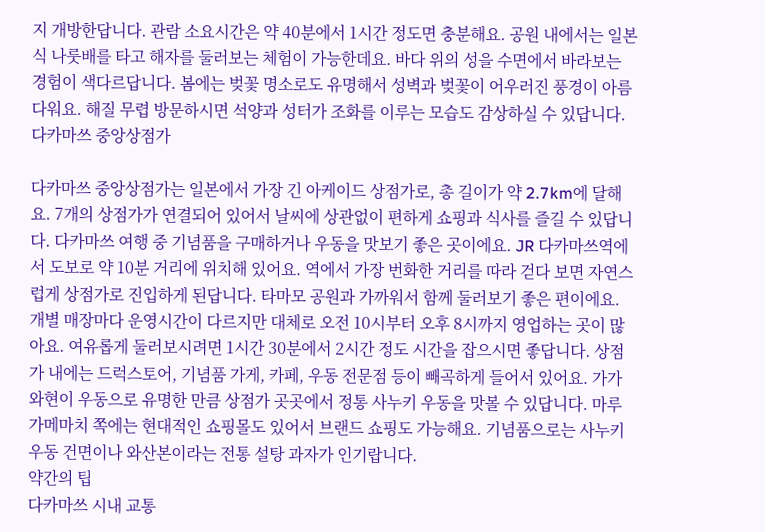지 개방한답니다. 관람 소요시간은 약 40분에서 1시간 정도면 충분해요. 공원 내에서는 일본식 나룻배를 타고 해자를 둘러보는 체험이 가능한데요. 바다 위의 성을 수면에서 바라보는 경험이 색다르답니다. 봄에는 벚꽃 명소로도 유명해서 성벽과 벚꽃이 어우러진 풍경이 아름다워요. 해질 무렵 방문하시면 석양과 성터가 조화를 이루는 모습도 감상하실 수 있답니다.
다카마쓰 중앙상점가

다카마쓰 중앙상점가는 일본에서 가장 긴 아케이드 상점가로, 총 길이가 약 2.7km에 달해요. 7개의 상점가가 연결되어 있어서 날씨에 상관없이 편하게 쇼핑과 식사를 즐길 수 있답니다. 다카마쓰 여행 중 기념품을 구매하거나 우동을 맛보기 좋은 곳이에요. JR 다카마쓰역에서 도보로 약 10분 거리에 위치해 있어요. 역에서 가장 번화한 거리를 따라 걷다 보면 자연스럽게 상점가로 진입하게 된답니다. 타마모 공원과 가까워서 함께 둘러보기 좋은 편이에요.
개별 매장마다 운영시간이 다르지만 대체로 오전 10시부터 오후 8시까지 영업하는 곳이 많아요. 여유롭게 둘러보시려면 1시간 30분에서 2시간 정도 시간을 잡으시면 좋답니다. 상점가 내에는 드럭스토어, 기념품 가게, 카페, 우동 전문점 등이 빼곡하게 들어서 있어요. 가가와현이 우동으로 유명한 만큼 상점가 곳곳에서 정통 사누키 우동을 맛볼 수 있답니다. 마루가메마치 쪽에는 현대적인 쇼핑몰도 있어서 브랜드 쇼핑도 가능해요. 기념품으로는 사누키 우동 건면이나 와산본이라는 전통 설탕 과자가 인기랍니다.
약간의 팁
다카마쓰 시내 교통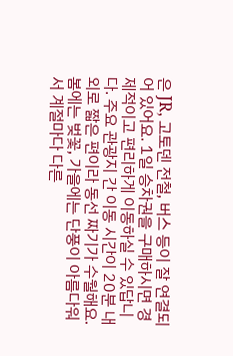은 JR, 고토덴 전철, 버스 등이 잘 연결되어 있어요. 1일 승차권을 구매하시면 경제적이고 편리하게 이동하실 수 있답니다. 주요 관광지 간 이동 시간이 20분 내외로 짧은 편이라 동선 짜기가 수월해요. 봄에는 벚꽃, 가을에는 단풍이 아름다워서 계절마다 다른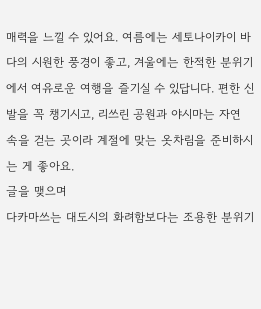매력을 느낄 수 있어요. 여름에는 세토나이카이 바다의 시원한 풍경이 좋고, 겨울에는 한적한 분위기에서 여유로운 여행을 즐기실 수 있답니다. 편한 신발을 꼭 챙기시고, 리쓰린 공원과 야시마는 자연 속을 걷는 곳이라 계절에 맞는 옷차림을 준비하시는 게 좋아요.
글을 맺으며
다카마쓰는 대도시의 화려함보다는 조용한 분위기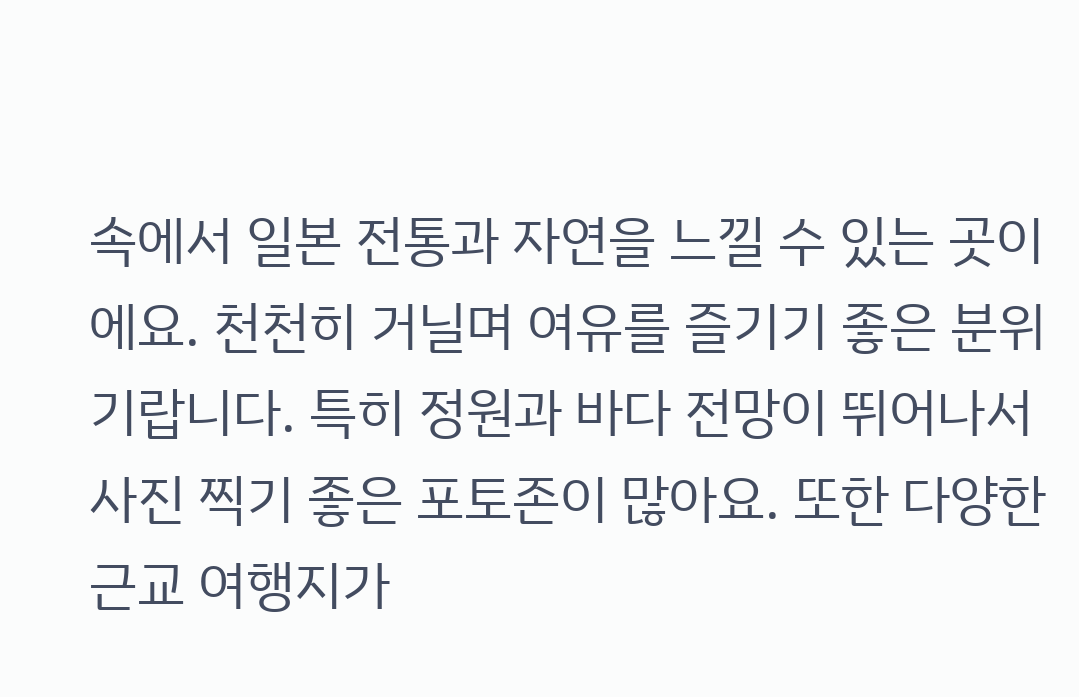속에서 일본 전통과 자연을 느낄 수 있는 곳이에요. 천천히 거닐며 여유를 즐기기 좋은 분위기랍니다. 특히 정원과 바다 전망이 뛰어나서 사진 찍기 좋은 포토존이 많아요. 또한 다양한 근교 여행지가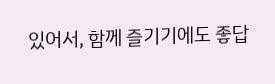있어서, 함께 즐기기에도 좋답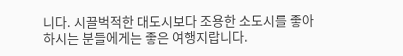니다. 시끌벅적한 대도시보다 조용한 소도시를 좋아하시는 분들에게는 좋은 여행지랍니다.